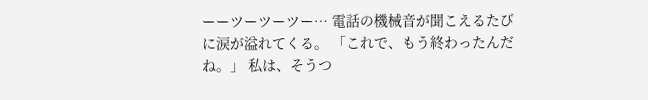ーーツーツーツー… 電話の機械音が聞こえるたびに涙が溢れてくる。 「これで、もう終わったんだね。」 私は、そうつ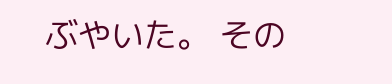ぶやいた。 その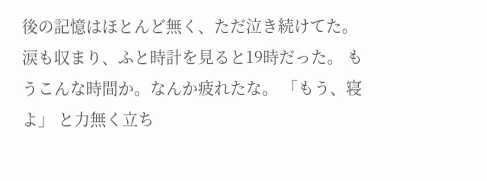後の記憶はほとんど無く、ただ泣き続けてた。 涙も収まり、ふと時計を見ると19時だった。 もうこんな時間か。なんか疲れたな。 「もう、寝よ」 と力無く立ち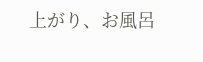上がり、お風呂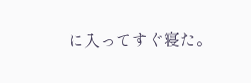に入ってすぐ寝た。